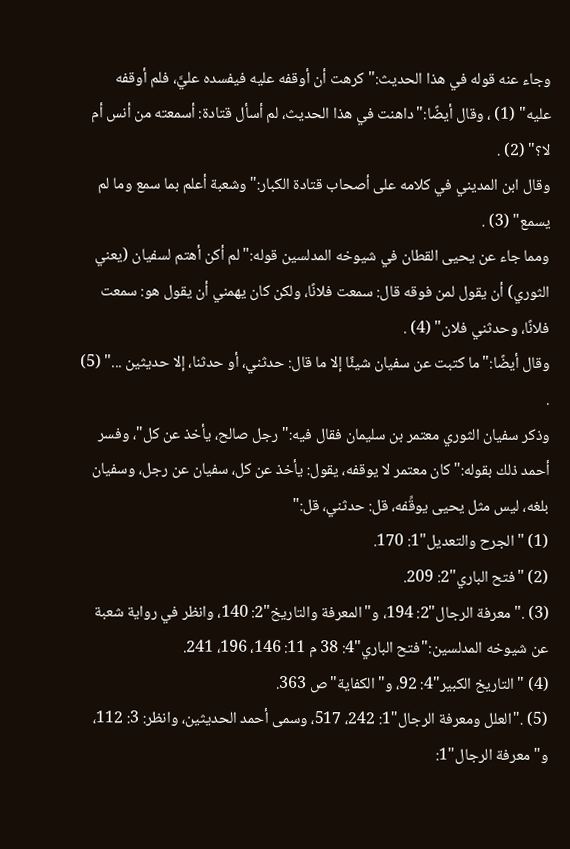وجاء عنه قوله في هذا الحديث:"كرهت أن أوقفه عليه فيفسده عليَّ، فلم أوقفه عليه" (1) ، وقال أيضًا:"داهنت في هذا الحديث، لم أسأل قتادة: أسمعته من أنس أم لا؟" (2) .
وقال ابن المديني في كلامه على أصحاب قتادة الكبار:"وشعبة أعلم بما سمع وما لم يسمع" (3) .
ومما جاء عن يحيى القطان في شيوخه المدلسين قوله:"لم أكن أهتم لسفيان (يعني الثوري) أن يقول لمن فوقه قال: سمعت فلانًا، ولكن كان يهمني أن يقول هو: سمعت فلانًا، وحدثني فلان" (4) .
وقال أيضًا:"ما كتبت عن سفيان شيئًا إلا ما قال: حدثني، أو حدثنا، إلا حديثين ..." (5) .
وذكر سفيان الثوري معتمر بن سليمان فقال فيه:"رجل صالح، يأخذ عن كل"، وفسر أحمد ذلك بقوله:"كان معتمر لا يوقفه، يقول: يأخذ عن كل، سفيان عن رجل، وسفيان بلغه، ليس مثل يحيى يوقِّفه، قل: حدثني، قل:"
(1) "الجرح والتعديل"1: 170.
(2) "فتح الباري"2: 209.
(3) ."معرفة الرجال"2: 194، و"المعرفة والتاريخ"2: 140، وانظر في رواية شعبة عن شيوخه المدلسين:"فتح الباري"4: 38 م 11: 146، 196، 241.
(4) "التاريخ الكبير"4: 92، و"الكفاية"ص 363.
(5) ."العلل ومعرفة الرجال"1: 242، 517، وسمى أحمد الحديثين، وانظر: 3: 112، و"معرفة الرجال"1: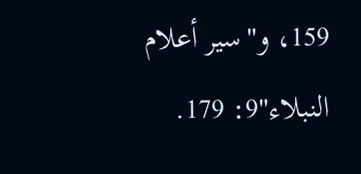159، و"سير أعلام النبلاء"9: 179.